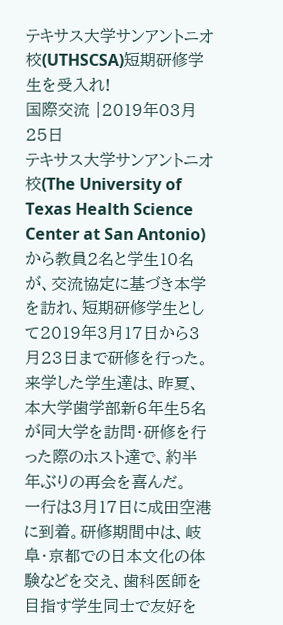テキサス大学サンアントニオ校(UTHSCSA)短期研修学生を受入れ!
国際交流 |2019年03月25日
テキサス大学サンアントニオ校(The University of Texas Health Science Center at San Antonio)から教員2名と学生10名が、交流協定に基づき本学を訪れ、短期研修学生として2019年3月17日から3月23日まで研修を行った。
来学した学生達は、昨夏、本大学歯学部新6年生5名が同大学を訪問・研修を行った際のホスト達で、約半年ぶりの再会を喜んだ。
一行は3月17日に成田空港に到着。研修期間中は、岐阜・京都での日本文化の体験などを交え、歯科医師を目指す学生同士で友好を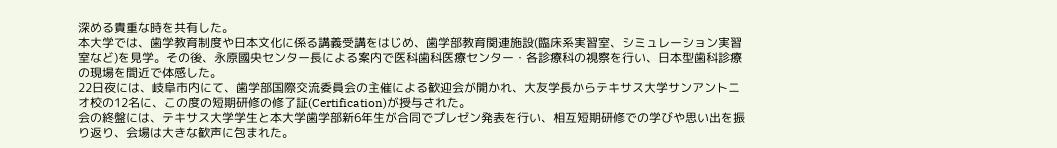深める貴重な時を共有した。
本大学では、歯学教育制度や日本文化に係る講義受講をはじめ、歯学部教育関連施設(臨床系実習室、シミュレーション実習室など)を見学。その後、永原國央センター長による案内で医科歯科医療センター・各診療科の視察を行い、日本型歯科診療の現場を間近で体感した。
22日夜には、岐阜市内にて、歯学部国際交流委員会の主催による歓迎会が開かれ、大友学長からテキサス大学サンアントニオ校の12名に、この度の短期研修の修了証(Certification)が授与された。
会の終盤には、テキサス大学学生と本大学歯学部新6年生が合同でプレゼン発表を行い、相互短期研修での学びや思い出を振り返り、会場は大きな歓声に包まれた。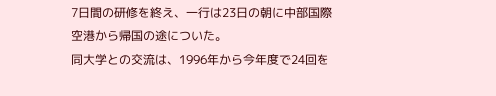7日間の研修を終え、一行は23日の朝に中部国際空港から帰国の途についた。
同大学との交流は、1996年から今年度で24回を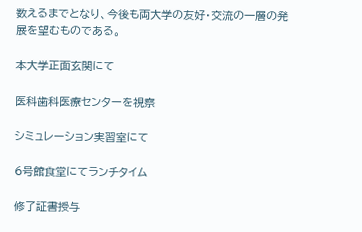数えるまでとなり、今後も両大学の友好・交流の一層の発展を望むものである。

本大学正面玄関にて

医科歯科医療センターを視察

シミュレーション実習室にて

6号館食堂にてランチタイム

修了証書授与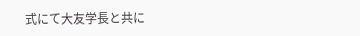式にて大友学長と共に